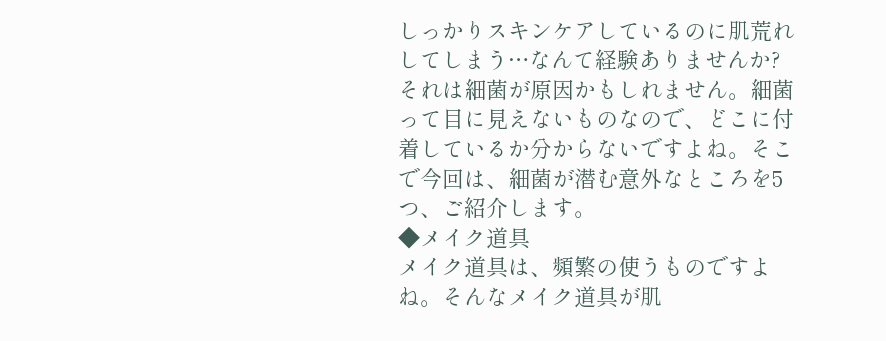しっかりスキンケアしているのに肌荒れしてしまう…なんて経験ありませんか?
それは細菌が原因かもしれません。細菌って目に見えないものなので、どこに付着しているか分からないですよね。そこで今回は、細菌が潜む意外なところを5つ、ご紹介します。
◆メイク道具
メイク道具は、頻繁の使うものですよね。そんなメイク道具が肌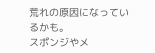荒れの原因になっているかも。
スポンジやメ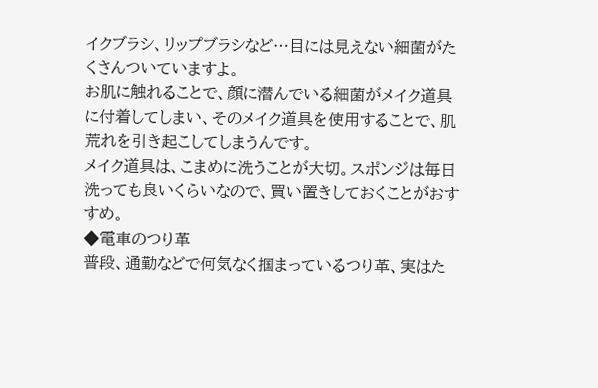イクブラシ、リップブラシなど…目には見えない細菌がたくさんついていますよ。
お肌に触れることで、顔に潜んでいる細菌がメイク道具に付着してしまい、そのメイク道具を使用することで、肌荒れを引き起こしてしまうんです。
メイク道具は、こまめに洗うことが大切。スポンジは毎日洗っても良いくらいなので、買い置きしておくことがおすすめ。
◆電車のつり革
普段、通勤などで何気なく掴まっているつり革、実はた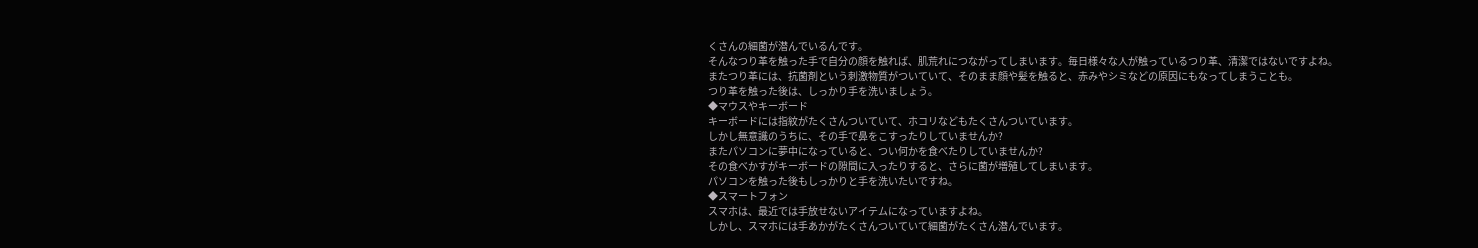くさんの細菌が潜んでいるんです。
そんなつり革を触った手で自分の顔を触れば、肌荒れにつながってしまいます。毎日様々な人が触っているつり革、清潔ではないですよね。
またつり革には、抗菌剤という刺激物質がついていて、そのまま顔や髪を触ると、赤みやシミなどの原因にもなってしまうことも。
つり革を触った後は、しっかり手を洗いましょう。
◆マウスやキーボード
キーボードには指紋がたくさんついていて、ホコリなどもたくさんついています。
しかし無意識のうちに、その手で鼻をこすったりしていませんか?
またパソコンに夢中になっていると、つい何かを食べたりしていませんか?
その食べかすがキーボードの隙間に入ったりすると、さらに菌が増殖してしまいます。
パソコンを触った後もしっかりと手を洗いたいですね。
◆スマートフォン
スマホは、最近では手放せないアイテムになっていますよね。
しかし、スマホには手あかがたくさんついていて細菌がたくさん潜んでいます。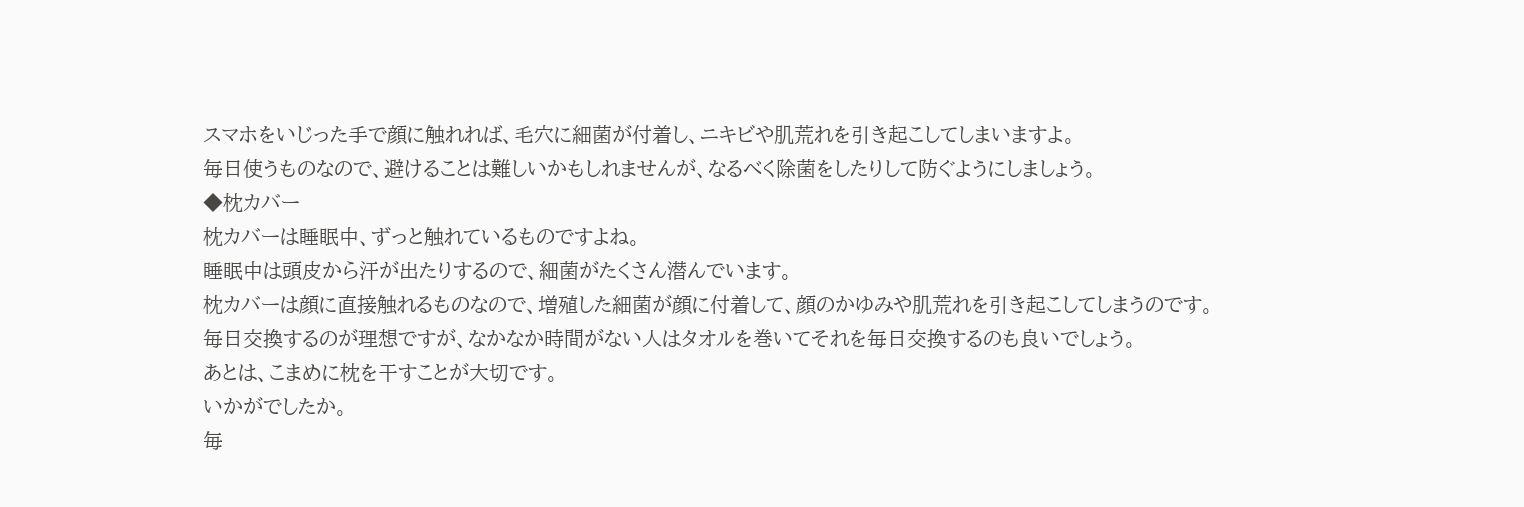スマホをいじった手で顔に触れれば、毛穴に細菌が付着し、ニキビや肌荒れを引き起こしてしまいますよ。
毎日使うものなので、避けることは難しいかもしれませんが、なるべく除菌をしたりして防ぐようにしましょう。
◆枕カバー
枕カバーは睡眠中、ずっと触れているものですよね。
睡眠中は頭皮から汗が出たりするので、細菌がたくさん潜んでいます。
枕カバーは顔に直接触れるものなので、増殖した細菌が顔に付着して、顔のかゆみや肌荒れを引き起こしてしまうのです。
毎日交換するのが理想ですが、なかなか時間がない人はタオルを巻いてそれを毎日交換するのも良いでしょう。
あとは、こまめに枕を干すことが大切です。
いかがでしたか。
毎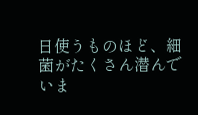日使うものほど、細菌がたくさん潜んでいま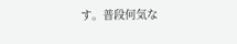す。普段何気な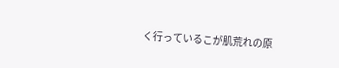く行っているこが肌荒れの原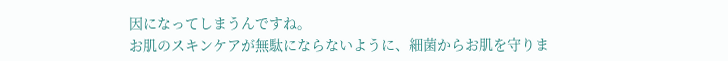因になってしまうんですね。
お肌のスキンケアが無駄にならないように、細菌からお肌を守りま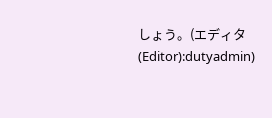しょう。(エディタ(Editor):dutyadmin)